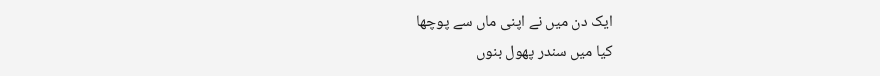ایک دن میں نے اپنی ماں سے پوچھا
کیا میں سندر پھول بنوں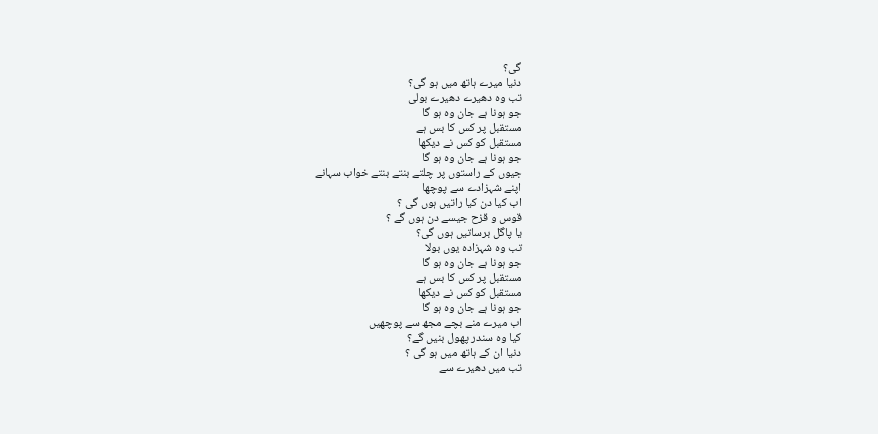گی؟
دنیا میرے ہاتھ میں ہو گی؟
تب وہ دھیرے دھیرے بولی
جو ہونا ہے جان وہ ہو گا
مستقبل پر کس کا بس ہے
مستقبل کو کس نے دیکھا
جو ہونا ہے جان وہ ہو گا
جیوں کے راستوں پر چلتے بنتے بنتے خواب سہانے
اپنے شہزادے سے پوچھا
اب کیا دن کیا راتیں ہوں گی ؟
قوس و قزح جیسے دن ہوں گے ؟
یا پاگل برساتیں ہوں گی؟
تب وہ شہزادہ یوں بولا
جو ہونا ہے جان وہ ہو گا
مستقبل پر کس کا بس ہے
مستقبل کو کس نے دیکھا
جو ہونا ہے جان وہ ہو گا
اب میرے منے بچے مجھ سے پوچھیں
کیا وہ سندر پھول بنیں گے؟
دنیا ان کے ہاتھ میں ہو گی ؟
تب میں دھیرے سے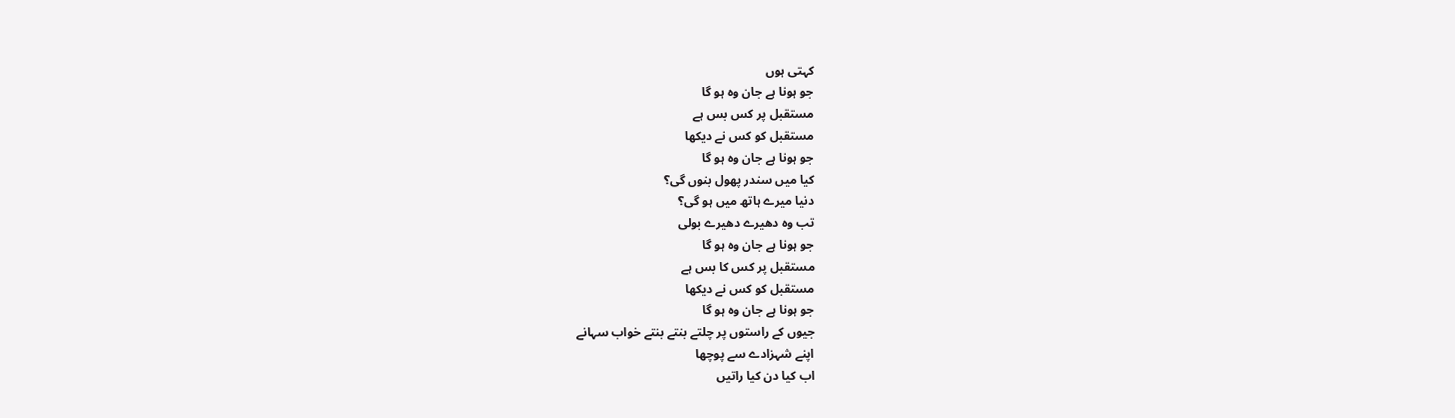کہتی ہوں
جو ہونا ہے جان وہ ہو گا
مستقبل پر کس بس ہے
مستقبل کو کس نے دیکھا
جو ہونا ہے جان وہ ہو گا
کیا میں سندر پھول بنوں گی؟
دنیا میرے ہاتھ میں ہو گی؟
تب وہ دھیرے دھیرے بولی
جو ہونا ہے جان وہ ہو گا
مستقبل پر کس کا بس ہے
مستقبل کو کس نے دیکھا
جو ہونا ہے جان وہ ہو گا
جیوں کے راستوں پر چلتے بنتے بنتے خواب سہانے
اپنے شہزادے سے پوچھا
اب کیا دن کیا راتیں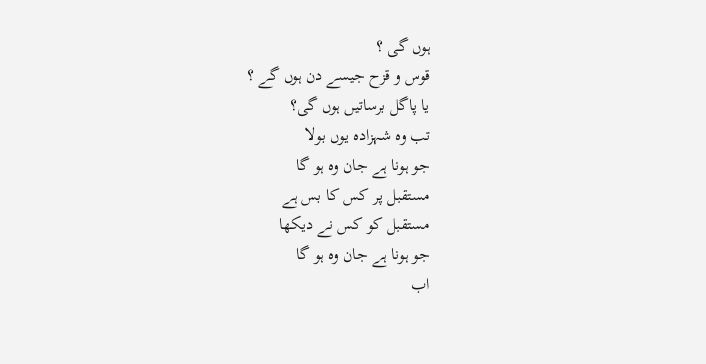ہوں گی ؟
قوس و قزح جیسے دن ہوں گے ؟
یا پاگل برساتیں ہوں گی؟
تب وہ شہزادہ یوں بولا
جو ہونا ہے جان وہ ہو گا
مستقبل پر کس کا بس ہے
مستقبل کو کس نے دیکھا
جو ہونا ہے جان وہ ہو گا
اب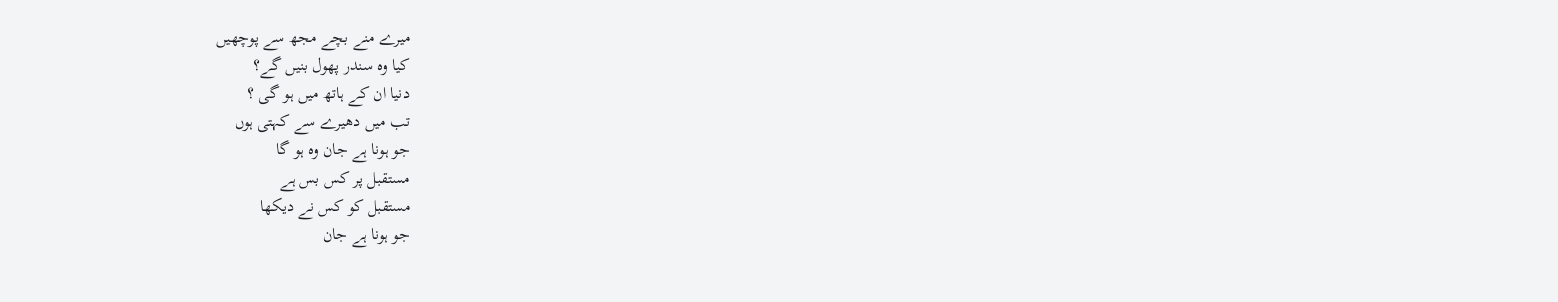میرے منے بچے مجھ سے پوچھیں
کیا وہ سندر پھول بنیں گے؟
دنیا ان کے ہاتھ میں ہو گی ؟
تب میں دھیرے سے کہتی ہوں
جو ہونا ہے جان وہ ہو گا
مستقبل پر کس بس ہے
مستقبل کو کس نے دیکھا
جو ہونا ہے جان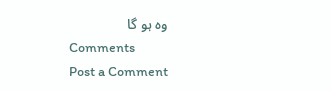وہ ہو گا
Comments
Post a Comment